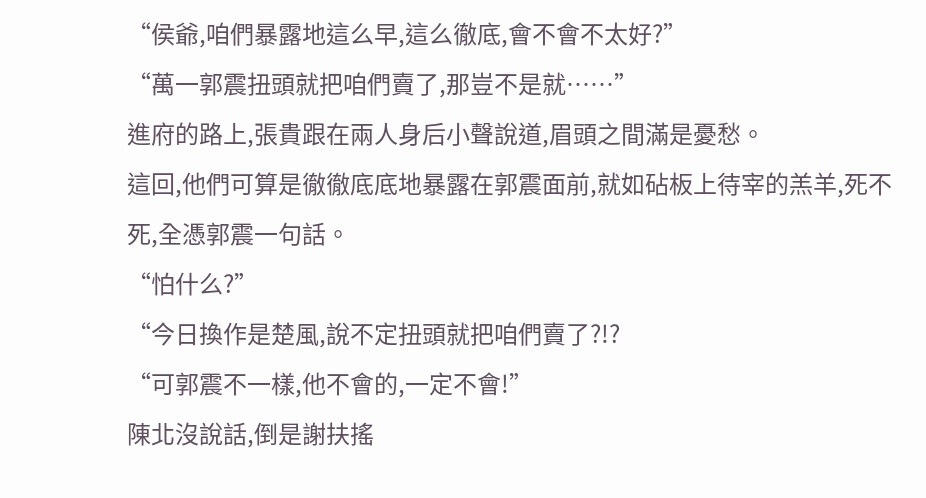“侯爺,咱們暴露地這么早,這么徹底,會不會不太好?”
“萬一郭震扭頭就把咱們賣了,那豈不是就……”
進府的路上,張貴跟在兩人身后小聲說道,眉頭之間滿是憂愁。
這回,他們可算是徹徹底底地暴露在郭震面前,就如砧板上待宰的羔羊,死不死,全憑郭震一句話。
“怕什么?”
“今日換作是楚風,說不定扭頭就把咱們賣了?!?
“可郭震不一樣,他不會的,一定不會!”
陳北沒說話,倒是謝扶搖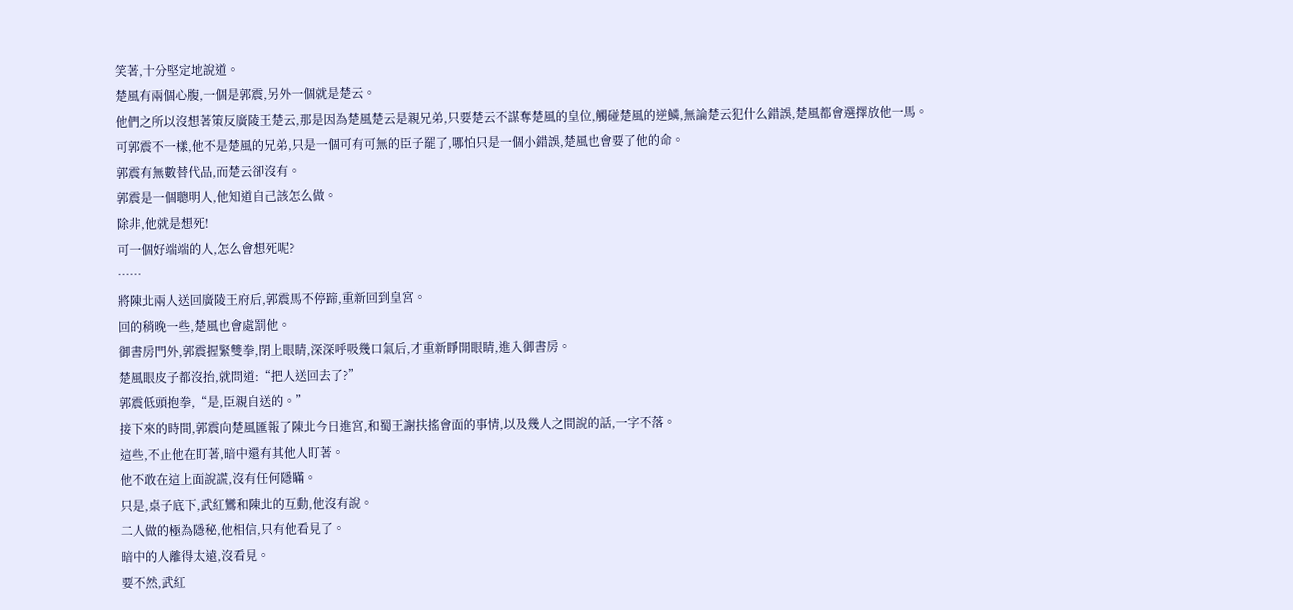笑著,十分堅定地說道。
楚風有兩個心腹,一個是郭震,另外一個就是楚云。
他們之所以沒想著策反廣陵王楚云,那是因為楚風楚云是親兄弟,只要楚云不謀奪楚風的皇位,觸碰楚風的逆鱗,無論楚云犯什么錯誤,楚風都會選擇放他一馬。
可郭震不一樣,他不是楚風的兄弟,只是一個可有可無的臣子罷了,哪怕只是一個小錯誤,楚風也會要了他的命。
郭震有無數替代品,而楚云卻沒有。
郭震是一個聰明人,他知道自己該怎么做。
除非,他就是想死!
可一個好端端的人,怎么會想死呢?
……
將陳北兩人送回廣陵王府后,郭震馬不停蹄,重新回到皇宮。
回的稍晚一些,楚風也會處罰他。
御書房門外,郭震握緊雙拳,閉上眼睛,深深呼吸幾口氣后,才重新睜開眼睛,進入御書房。
楚風眼皮子都沒抬,就問道:“把人送回去了?”
郭震低頭抱拳,“是,臣親自送的。”
接下來的時間,郭震向楚風匯報了陳北今日進宮,和蜀王謝扶搖會面的事情,以及幾人之間說的話,一字不落。
這些,不止他在盯著,暗中還有其他人盯著。
他不敢在這上面說謊,沒有任何隱瞞。
只是,桌子底下,武紅鸞和陳北的互動,他沒有說。
二人做的極為隱秘,他相信,只有他看見了。
暗中的人離得太遠,沒看見。
要不然,武紅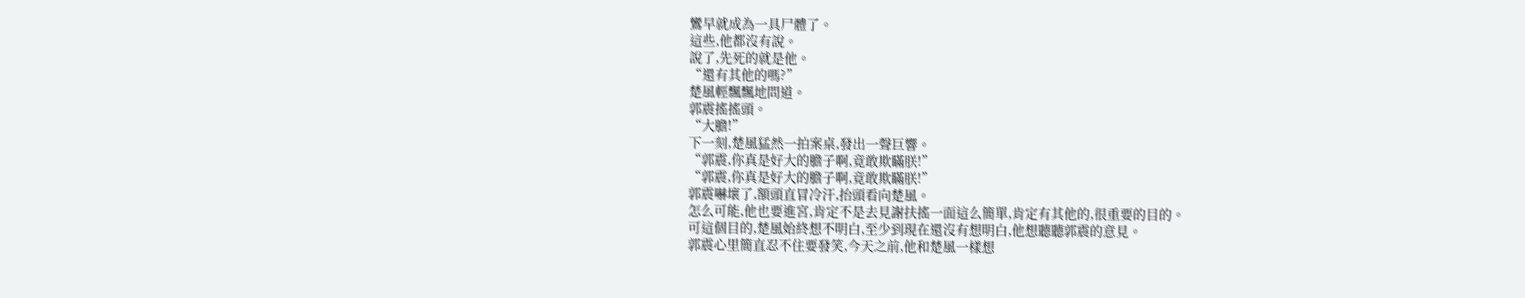鸞早就成為一具尸體了。
這些,他都沒有說。
說了,先死的就是他。
“還有其他的嗎?”
楚風輕飄飄地問道。
郭震搖搖頭。
“大膽!”
下一刻,楚風猛然一拍案桌,發出一聲巨響。
“郭震,你真是好大的膽子啊,竟敢欺瞞朕!”
“郭震,你真是好大的膽子啊,竟敢欺瞞朕!”
郭震嚇壞了,額頭直冒冷汗,抬頭看向楚風。
怎么可能,他也要進宮,肯定不是去見謝扶搖一面這么簡單,肯定有其他的,很重要的目的。
可這個目的,楚風始終想不明白,至少到現在還沒有想明白,他想聽聽郭震的意見。
郭震心里簡直忍不住要發笑,今天之前,他和楚風一樣想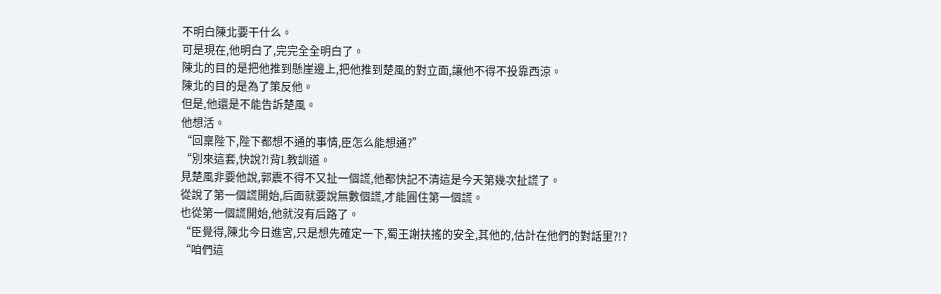不明白陳北要干什么。
可是現在,他明白了,完完全全明白了。
陳北的目的是把他推到懸崖邊上,把他推到楚風的對立面,讓他不得不投靠西涼。
陳北的目的是為了策反他。
但是,他還是不能告訴楚風。
他想活。
“回稟陛下,陛下都想不通的事情,臣怎么能想通?”
“別來這套,快說?!背L教訓道。
見楚風非要他說,郭震不得不又扯一個謊,他都快記不清這是今天第幾次扯謊了。
從說了第一個謊開始,后面就要說無數個謊,才能圓住第一個謊。
也從第一個謊開始,他就沒有后路了。
“臣覺得,陳北今日進宮,只是想先確定一下,蜀王謝扶搖的安全,其他的,估計在他們的對話里?!?
“咱們這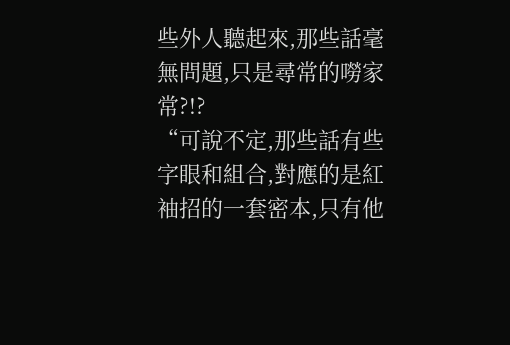些外人聽起來,那些話毫無問題,只是尋常的嘮家常?!?
“可說不定,那些話有些字眼和組合,對應的是紅袖招的一套密本,只有他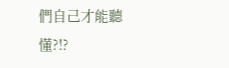們自己才能聽懂?!?